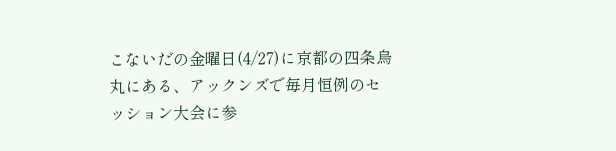こないだの金曜日(4/27)に京都の四条烏丸にある、アックンズで毎月恒例のセッション大会に参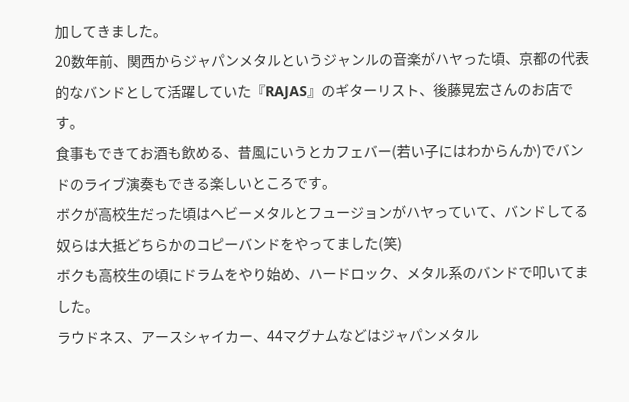加してきました。
20数年前、関西からジャパンメタルというジャンルの音楽がハヤった頃、京都の代表的なバンドとして活躍していた『RAJAS』のギターリスト、後藤晃宏さんのお店です。
食事もできてお酒も飲める、昔風にいうとカフェバー(若い子にはわからんか)でバンドのライブ演奏もできる楽しいところです。
ボクが高校生だった頃はヘビーメタルとフュージョンがハヤっていて、バンドしてる奴らは大抵どちらかのコピーバンドをやってました(笑)
ボクも高校生の頃にドラムをやり始め、ハードロック、メタル系のバンドで叩いてました。
ラウドネス、アースシャイカー、44マグナムなどはジャパンメタル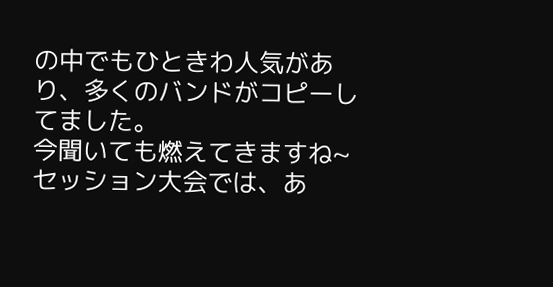の中でもひときわ人気があり、多くのバンドがコピーしてました。
今聞いても燃えてきますね~
セッション大会では、あ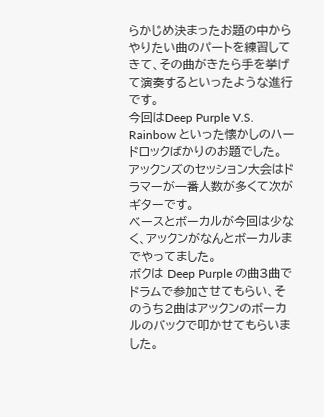らかじめ決まったお題の中からやりたい曲のパートを練習してきて、その曲がきたら手を挙げて演奏するといったような進行です。
今回はDeep Purple V.S. Rainbow といった懐かしのハードロックばかりのお題でした。
アックンズのセッション大会はドラマーが一番人数が多くて次がギターです。
ベースとボーカルが今回は少なく、アックンがなんとボーカルまでやってました。
ボクは Deep Purple の曲3曲でドラムで参加させてもらい、そのうち2曲はアックンのボーカルのバックで叩かせてもらいました。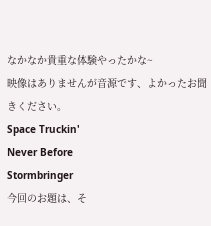なかなか貴重な体験やったかな~
映像はありませんが音源です、よかったお聞きください。
Space Truckin'
Never Before
Stormbringer
今回のお題は、そ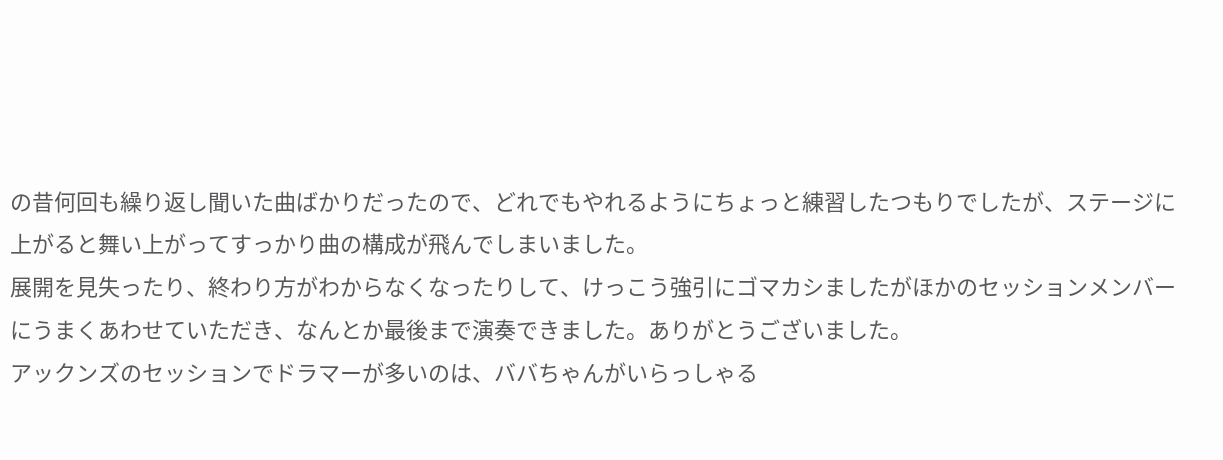の昔何回も繰り返し聞いた曲ばかりだったので、どれでもやれるようにちょっと練習したつもりでしたが、ステージに上がると舞い上がってすっかり曲の構成が飛んでしまいました。
展開を見失ったり、終わり方がわからなくなったりして、けっこう強引にゴマカシましたがほかのセッションメンバーにうまくあわせていただき、なんとか最後まで演奏できました。ありがとうございました。
アックンズのセッションでドラマーが多いのは、ババちゃんがいらっしゃる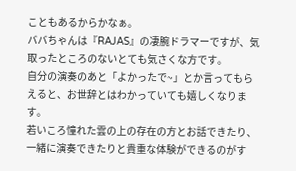こともあるからかなぁ。
ババちゃんは『RAJAS』の凄腕ドラマーですが、気取ったところのないとても気さくな方です。
自分の演奏のあと「よかったで~」とか言ってもらえると、お世辞とはわかっていても嬉しくなります。
若いころ憧れた雲の上の存在の方とお話できたり、一緒に演奏できたりと貴重な体験ができるのがす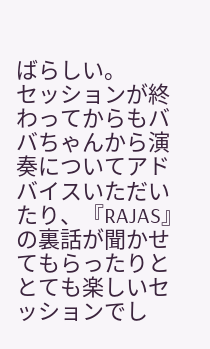ばらしい。
セッションが終わってからもババちゃんから演奏についてアドバイスいただいたり、『RAJAS』の裏話が聞かせてもらったりととても楽しいセッションでし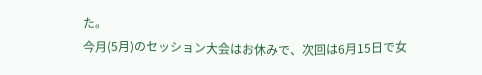た。
今月(5月)のセッション大会はお休みで、次回は6月15日で女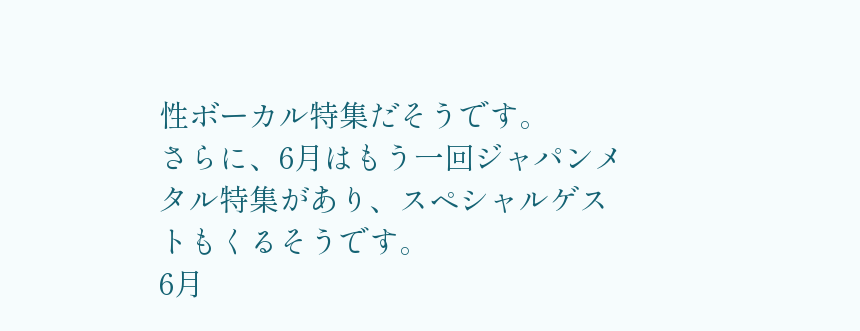性ボーカル特集だそうです。
さらに、6月はもう一回ジャパンメタル特集があり、スペシャルゲストもくるそうです。
6月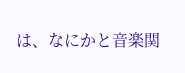は、なにかと音楽関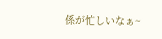係が忙しいなぁ~